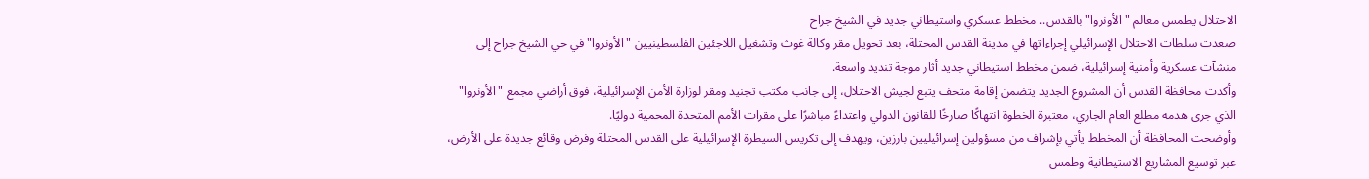الاحتلال يطمس معالم "الأونروا" بالقدس.. مخطط عسكري واستيطاني جديد في الشيخ جراح
صعدت سلطات الاحتلال الإسرائيلي إجراءاتها في مدينة القدس المحتلة، بعد تحويل مقر وكالة غوث وتشغيل اللاجئين الفلسطينيين "الأونروا" في حي الشيخ جراح إلى منشآت عسكرية وأمنية إسرائيلية، ضمن مخطط استيطاني جديد أثار موجة تنديد واسعة.
وأكدت محافظة القدس أن المشروع الجديد يتضمن إقامة متحف يتبع لجيش الاحتلال، إلى جانب مكتب تجنيد ومقر لوزارة الأمن الإسرائيلية، فوق أراضي مجمع "الأونروا" الذي جرى هدمه مطلع العام الجاري، معتبرة الخطوة انتهاكًا صارخًا للقانون الدولي واعتداءً مباشرًا على مقرات الأمم المتحدة المحمية دوليًا.
وأوضحت المحافظة أن المخطط يأتي بإشراف من مسؤولين إسرائيليين بارزين، ويهدف إلى تكريس السيطرة الإسرائيلية على القدس المحتلة وفرض وقائع جديدة على الأرض، عبر توسيع المشاريع الاستيطانية وطمس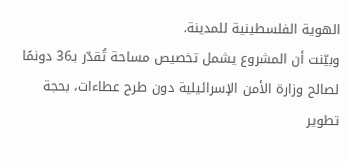الهوية الفلسطينية للمدينة.
وبيّنت أن المشروع يشمل تخصيص مساحة تُقدّر بـ36 دونمًا لصالح وزارة الأمن الإسرائيلية دون طرح عطاءات، بحجة تطوير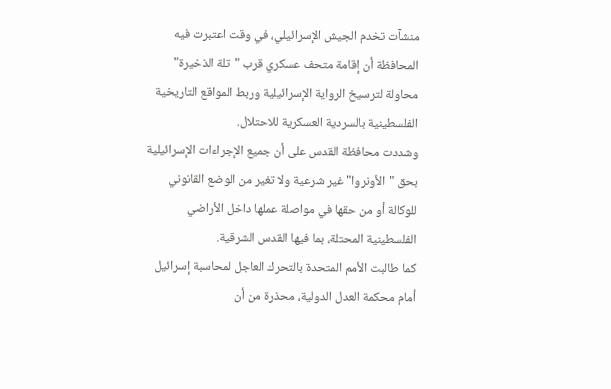منشآت تخدم الجيش الإسرائيلي، في وقت اعتبرت فيه المحافظة أن إقامة متحف عسكري قرب "تلة الذخيرة" محاولة لترسيخ الرواية الإسرائيلية وربط المواقع التاريخية الفلسطينية بالسردية العسكرية للاحتلال.
وشددت محافظة القدس على أن جميع الإجراءات الإسرائيلية بحق "الأونروا" غير شرعية ولا تغير من الوضع القانوني للوكالة أو من حقها في مواصلة عملها داخل الأراضي الفلسطينية المحتلة، بما فيها القدس الشرقية.
كما طالبت الأمم المتحدة بالتحرك العاجل لمحاسبة إسرائيل أمام محكمة العدل الدولية، محذرة من أن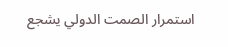استمرار الصمت الدولي يشجع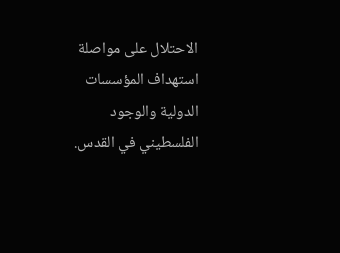الاحتلال على مواصلة استهداف المؤسسات الدولية والوجود الفلسطيني في القدس.